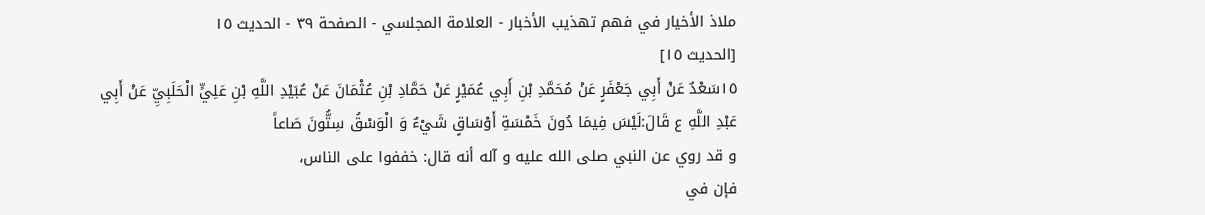ملاذ الأخيار في فهم تهذيب الأخبار - العلامة المجلسي - الصفحة ٣٩ - الحديث ١٥
[الحديث ١٥]
١٥سَعْدٌ عَنْ أَبِي جَعْفَرٍ عَنْ مُحَمَّدِ بْنِ أَبِي عُمَيْرٍ عَنْ حَمَّادِ بْنِ عُثْمَانَ عَنْ عُبَيْدِ اللَّهِ بْنِ عَلِيٍّ الْحَلَبِيِّ عَنْ أَبِي عَبْدِ اللَّهِ ع قَالَ:لَيْسَ فِيمَا دُونَ خَمْسَةِ أَوْسَاقٍ شَيْءٌ وَ الْوَسْقُ سِتُّونَ صَاعاً
و قد روي عن النبي صلى الله عليه و آله أنه قال: خففوا على الناس،
فإن في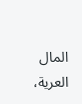المال العرية،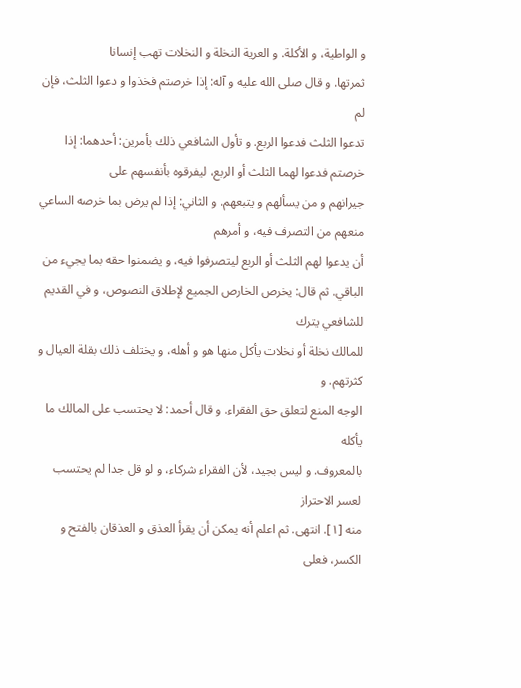و الواطية، و الأكلة. و العرية النخلة و النخلات تهب إنسانا
ثمرتها. و قال صلى الله عليه و آله: إذا خرصتم فخذوا و دعوا الثلث، فإن لم
تدعوا الثلث فدعوا الربع. و تأول الشافعي ذلك بأمرين: أحدهما: إذا خرصتم فدعوا لهما الثلث أو الربع، ليفرقوه بأنفسهم على
جيرانهم و من يسألهم و يتبعهم. و الثاني: إذا لم يرض بما خرصه الساعي منعهم من التصرف فيه، و أمرهم
أن يدعوا لهم الثلث أو الربع ليتصرفوا فيه، و يضمنوا حقه بما يجيء من الباقي. ثم قال: يخرص الخارص الجميع لإطلاق النصوص، و في القديم للشافعي يترك
للمالك نخلة أو نخلات يأكل منها هو و أهله، و يختلف ذلك بقلة العيال و كثرتهم. و
الوجه المنع لتعلق حق الفقراء. و قال أحمد: لا يحتسب على المالك ما يأكله
بالمعروف. و ليس بجيد، لأن الفقراء شركاء، و لو قل جدا لم يحتسب لعسر الاحتراز
منه [١]. انتهى. ثم اعلم أنه يمكن أن يقرأ العذق و العذقان بالفتح و الكسر، فعلى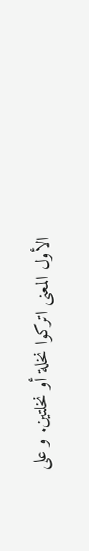الأول المعنى اتركوا نخلة أو نخلتين. و على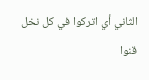الثاني أي اتركوا في كل نخل قنوا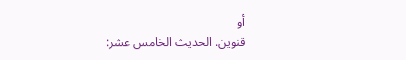أو
قنوين. الحديث الخامس عشر: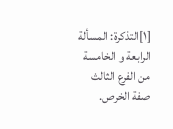[١]التذكرة: المسألة الرابعة و الخامسة من الفرع الثالث صفة الخرص.